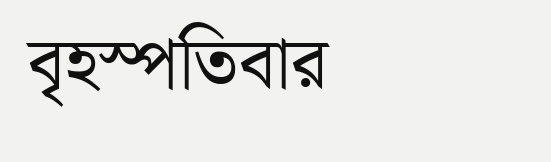বৃহস্পতিবার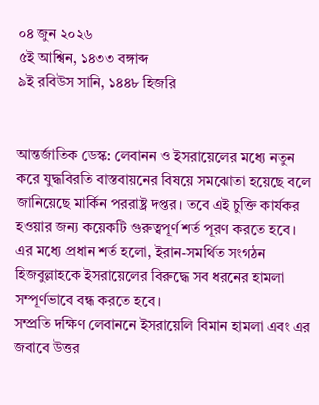০৪ জুন ২০২৬
৫ই আশ্বিন, ১৪৩৩ বঙ্গাব্দ
৯ই রবিউস সানি, ১৪৪৮ হিজরি


আন্তর্জাতিক ডেস্ক: লেবানন ও ইসরায়েলের মধ্যে নতুন করে যুদ্ধবিরতি বাস্তবায়নের বিষয়ে সমঝোতা হয়েছে বলে জানিয়েছে মার্কিন পররাষ্ট্র দপ্তর। তবে এই চুক্তি কার্যকর হওয়ার জন্য কয়েকটি গুরুত্বপূর্ণ শর্ত পূরণ করতে হবে। এর মধ্যে প্রধান শর্ত হলো, ইরান-সমর্থিত সংগঠন হিজবুল্লাহকে ইসরায়েলের বিরুদ্ধে সব ধরনের হামলা সম্পূর্ণভাবে বন্ধ করতে হবে।
সম্প্রতি দক্ষিণ লেবাননে ইসরায়েলি বিমান হামলা এবং এর জবাবে উত্তর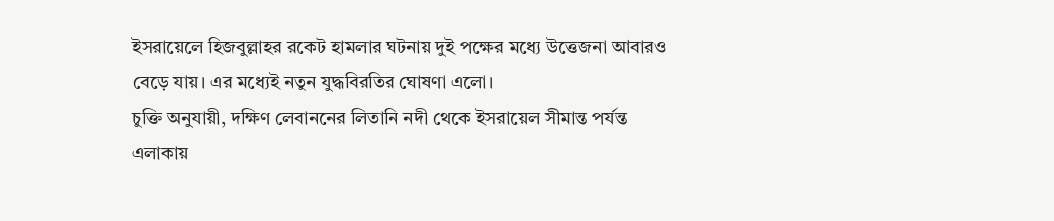ইসরায়েলে হিজবুল্লাহর রকেট হামলার ঘটনায় দুই পক্ষের মধ্যে উত্তেজনা আবারও বেড়ে যায়। এর মধ্যেই নতুন যুদ্ধবিরতির ঘোষণা এলো।
চুক্তি অনুযায়ী, দক্ষিণ লেবাননের লিতানি নদী থেকে ইসরায়েল সীমান্ত পর্যন্ত এলাকায়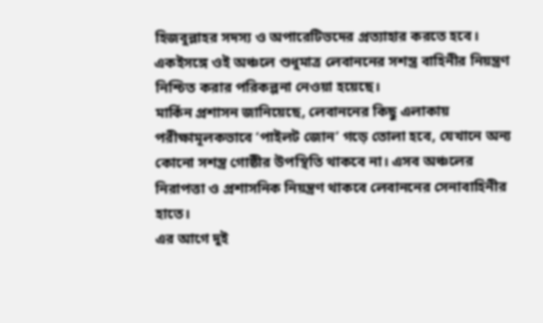হিজবুল্লাহর সদস্য ও অপারেটিভদের প্রত্যাহার করতে হবে। একইসঙ্গে ওই অঞ্চলে শুধুমাত্র লেবাননের সশস্ত্র বাহিনীর নিয়ন্ত্রণ নিশ্চিত করার পরিকল্পনা নেওয়া হয়েছে।
মার্কিন প্রশাসন জানিয়েছে, লেবাননের কিছু এলাকায় পরীক্ষামূলকভাবে ‘পাইলট জোন’ গড়ে তোলা হবে, যেখানে অন্য কোনো সশস্ত্র গোষ্ঠীর উপস্থিতি থাকবে না। এসব অঞ্চলের নিরাপত্তা ও প্রশাসনিক নিয়ন্ত্রণ থাকবে লেবাননের সেনাবাহিনীর হাতে।
এর আগে দুই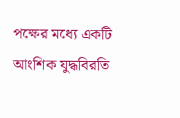পক্ষের মধ্যে একটি আংশিক যুদ্ধবিরতি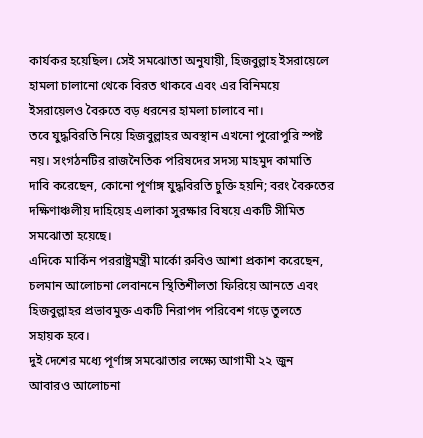কার্যকর হয়েছিল। সেই সমঝোতা অনুযায়ী, হিজবুল্লাহ ইসরায়েলে হামলা চালানো থেকে বিরত থাকবে এবং এর বিনিময়ে ইসরায়েলও বৈরুতে বড় ধরনের হামলা চালাবে না।
তবে যুদ্ধবিরতি নিয়ে হিজবুল্লাহর অবস্থান এখনো পুরোপুরি স্পষ্ট নয়। সংগঠনটির রাজনৈতিক পরিষদের সদস্য মাহমুদ কামাতি দাবি করেছেন, কোনো পূর্ণাঙ্গ যুদ্ধবিরতি চুক্তি হয়নি; বরং বৈরুতের দক্ষিণাঞ্চলীয় দাহিয়েহ এলাকা সুরক্ষার বিষয়ে একটি সীমিত সমঝোতা হয়েছে।
এদিকে মার্কিন পররাষ্ট্রমন্ত্রী মার্কো রুবিও আশা প্রকাশ করেছেন, চলমান আলোচনা লেবাননে স্থিতিশীলতা ফিরিয়ে আনতে এবং হিজবুল্লাহর প্রভাবমুক্ত একটি নিরাপদ পরিবেশ গড়ে তুলতে সহায়ক হবে।
দুই দেশের মধ্যে পূর্ণাঙ্গ সমঝোতার লক্ষ্যে আগামী ২২ জুন আবারও আলোচনা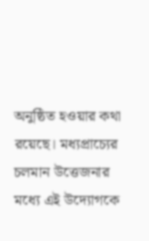অনুষ্ঠিত হওয়ার কথা রয়েছে। মধ্যপ্রাচ্যের চলমান উত্তেজনার মধ্যে এই উদ্যোগকে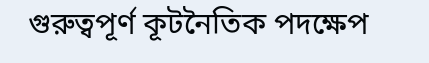গুরুত্বপূর্ণ কূটনৈতিক পদক্ষেপ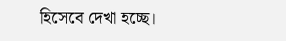হিসেবে দেখা হচ্ছে।